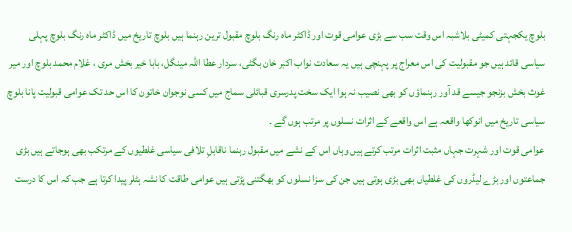بلوچ یکجہتی کمیٹی بلاشبہ اس وقت سب سے بڑی عوامی قوت اور ڈاکٹر ماہ رنگ بلوچ مقبول ترین رہنما ہیں بلوچ تاریخ میں ڈاکٹر ماہ رنگ بلوچ پہلی سیاسی قائد ہیں جو مقبولیت کی اس معراج پر پہنچی ہیں یہ سعادت نواب اکبر خان بگٹی، سردار عطا اللہ مینگل، بابا خیر بخش مری ، غلام محمد بلوچ اور میر غوث بخش بزنجو جیسے قد آور رہنماؤں کو بھی نصیب نہ ہوا ایک سخت پدرسری قبائلی سماج میں کسی نوجوان خاتون کا اس حد تک عوامی قبولیت پانا بلوچ سیاسی تاریخ میں انوکھا واقعہ ہے اس واقعے کے اثرات نسلوں پر مرتب ہوں گے ۔
عوامی قوت اور شہرت جہاں مثبت اثرات مرتب کرتے ہیں وہاں اس کے نشے میں مقبول رہنما ناقابلِ تلافی سیاسی غلطیوں کے مرتکب بھی ہوجاتے ہیں بڑی جماعتوں اور بڑے لیڈروں کی غلطیاں بھی بڑی ہوتی ہیں جن کی سزا نسلوں کو بھگتنی پڑتی ہیں عوامی طاقت کا نشہ ہٹلر پیدا کرتا ہے جب کہ اس کا درست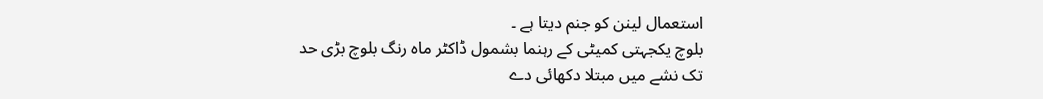استعمال لینن کو جنم دیتا ہے ۔
بلوچ یکجہتی کمیٹی کے رہنما بشمول ڈاکٹر ماہ رنگ بلوچ بڑی حد تک نشے میں مبتلا دکھائی دے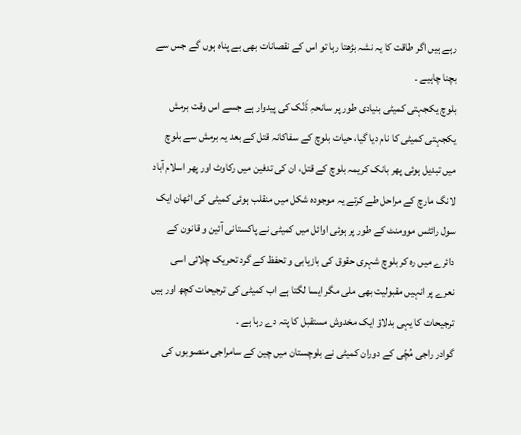رہے ہیں اگر طاقت کا یہ نشہ بڑھتا رہا تو اس کے نقصانات بھی بے پناہ ہوں گے جس سے بچنا چاہیے ۔
بلوچ یکجہتی کمیٹی بنیادی طور پر سانحہِ ڈَنّک کی پیدوار ہے جسے اس وقت برمش یکجہتی کمیٹی کا نام دیا گیا، حیات بلوچ کے سفاکانہ قتل کے بعد یہ برمش سے بلوچ میں تبدیل ہوئی پھر بانک کریمہ بلوچ کے قتل، ان کی تدفین میں رکاوٹ اور پھر اسلام آباد لانگ مارچ کے مراحل طے کرتے یہ موجودہ شکل میں منقلب ہوئی کمیٹی کی اٹھان ایک سول رائٹس موومنٹ کے طور پر ہوئی اوائل میں کمیٹی نے پاکستانی آئین و قانون کے دائرے میں رہ کر بلوچ شہری حقوق کی بازیابی و تحفظ کے گرد تحریک چلائی اسی نعرے پر انہیں مقبولیت بھی ملی مگر ایسا لگتا ہے اب کمیٹی کی ترجیحات کچھ اور ہیں ترجیحات کا یہی بدلاؤ ایک مخدوش مستقبل کا پتہ دے رہا ہے ۔
گوادر راجی مُچّی کے دوران کمیٹی نے بلوچستان میں چین کے سامراجی منصوبوں کی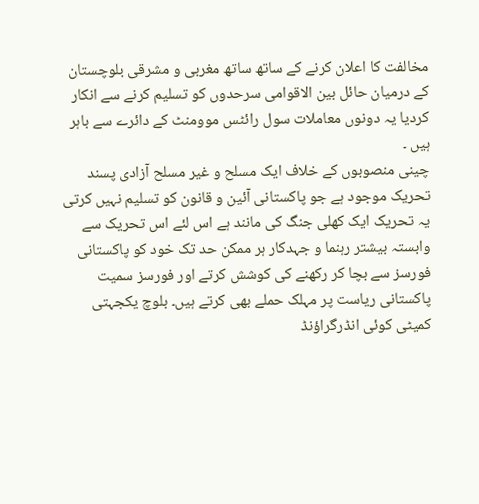مخالفت کا اعلان کرنے کے ساتھ ساتھ مغربی و مشرقی بلوچستان کے درمیان حائل بین الاقوامی سرحدوں کو تسلیم کرنے سے انکار کردیا یہ دونوں معاملات سول رائٹس موومنٹ کے دائرے سے باہر ہیں ۔
چینی منصوبوں کے خلاف ایک مسلح و غیر مسلح آزادی پسند تحریک موجود ہے جو پاکستانی آئین و قانون کو تسلیم نہیں کرتی یہ تحریک ایک کھلی جنگ کی مانند ہے اس لئے اس تحریک سے وابستہ بیشتر رہنما و جہدکار ہر ممکن حد تک خود کو پاکستانی فورسز سے بچا کر رکھنے کی کوشش کرتے اور فورسز سمیت پاکستانی ریاست پر مہلک حملے بھی کرتے ہیں۔ بلوچ یکجہتی کمیٹی کوئی انڈرگراؤنڈ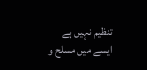تنظیم نہیں ہے ایسے میں مسلح و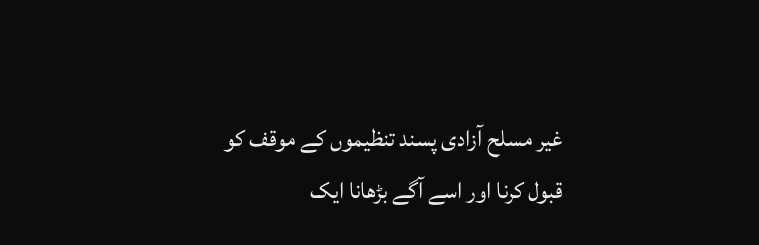غیر مسلح آزادی پسند تنظیموں کے موقف کو قبول کرنا اور اسے آگے بڑھانا ایک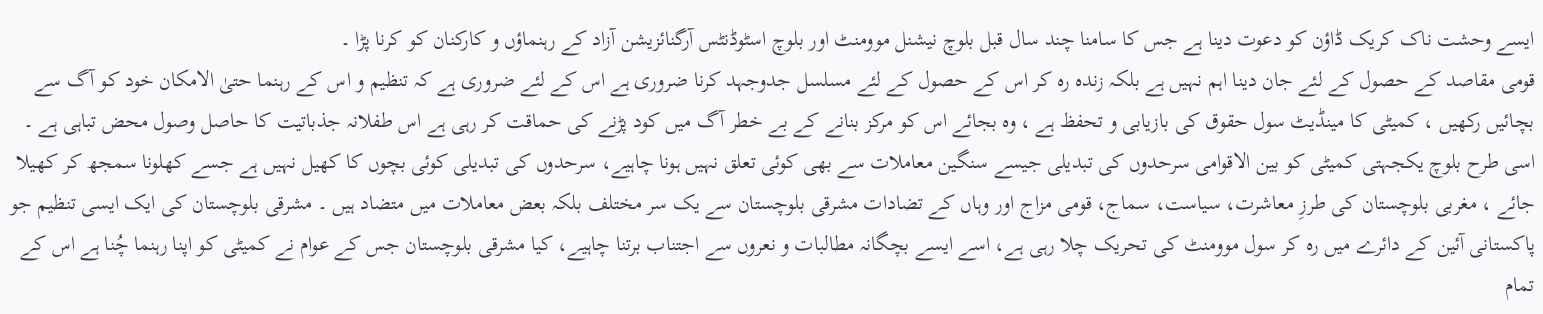ایسے وحشت ناک کریک ڈاؤن کو دعوت دینا ہے جس کا سامنا چند سال قبل بلوچ نیشنل موومنٹ اور بلوچ اسٹوڈنٹس آرگنائزیشن آزاد کے رہنماؤں و کارکنان کو کرنا پڑا ۔
قومی مقاصد کے حصول کے لئے جان دینا اہم نہیں ہے بلکہ زندہ رہ کر اس کے حصول کے لئے مسلسل جدوجہد کرنا ضروری ہے اس کے لئے ضروری ہے کہ تنظیم و اس کے رہنما حتیٰ الامکان خود کو آگ سے بچائیں رکھیں ، کمیٹی کا مینڈیٹ سول حقوق کی بازیابی و تحفظ ہے ، وہ بجائے اس کو مرکز بنانے کے بے خطر آگ میں کود پڑنے کی حماقت کر رہی ہے اس طفلانہ جذباتیت کا حاصل وصول محض تباہی ہے ۔
اسی طرح بلوچ یکجہتی کمیٹی کو بین الاقوامی سرحدوں کی تبدیلی جیسے سنگین معاملات سے بھی کوئی تعلق نہیں ہونا چاہیے، سرحدوں کی تبدیلی کوئی بچوں کا کھیل نہیں ہے جسے کھلونا سمجھ کر کھیلا جائے ، مغربی بلوچستان کی طرزِ معاشرت، سیاست، سماج، قومی مزاج اور وہاں کے تضادات مشرقی بلوچستان سے یک سر مختلف بلکہ بعض معاملات میں متضاد ہیں ۔ مشرقی بلوچستان کی ایک ایسی تنظیم جو پاکستانی آئین کے دائرے میں رہ کر سول موومنٹ کی تحریک چلا رہی ہے، اسے ایسے بچگانہ مطالبات و نعروں سے اجتناب برتنا چاہیے، کیا مشرقی بلوچستان جس کے عوام نے کمیٹی کو اپنا رہنما چُنا ہے اس کے تمام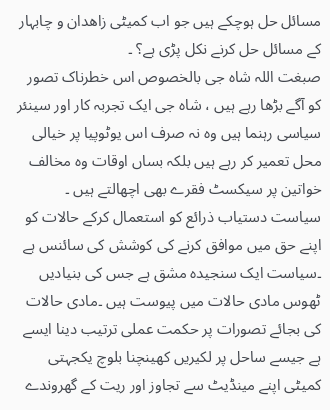مسائل حل ہوچکے ہیں جو اب کمیٹی زاھدان و چابہار کے مسائل حل کرنے نکل پڑی ہے؟ ۔
صبغت اللہ شاہ جی بالخصوص اس خطرناک تصور کو آگے بڑھا رہے ہیں ، شاہ جی ایک تجربہ کار اور سینئر سیاسی رہنما ہیں وہ نہ صرف اس یوٹوپیا پر خیالی محل تعمیر کر رہے ہیں بلکہ بساں اوقات وہ مخالف خواتین پر سیکسٹ فقرے بھی اچھالتے ہیں ۔
سیاست دستیاب ذرائع کو استعمال کرکے حالات کو اپنے حق میں موافق کرنے کی کوشش کی سائنس ہے ۔سیاست ایک سنجیدہ مشق ہے جس کی بنیادیں ٹھوس مادی حالات میں پیوست ہیں ۔مادی حالات کی بجائے تصورات پر حکمت عملی ترتیب دینا ایسے ہے جیسے ساحل پر لکیریں کھینچنا بلوچ یکجہتی کمیٹی اپنے مینڈیٹ سے تجاوز اور ریت کے گھروندے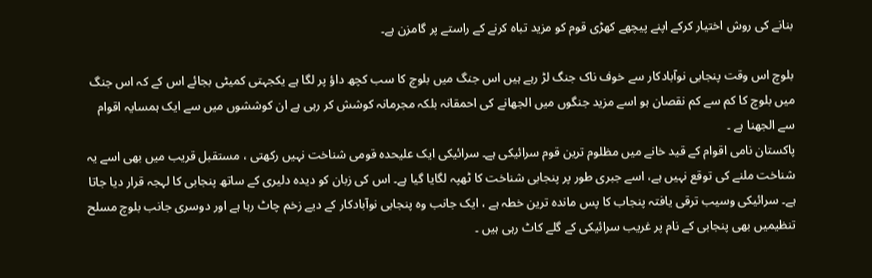بنانے کی روش اختیار کرکے اپنے پیچھے کھڑی قوم کو مزید تباہ کرنے کے راستے پر گامزن ہے۔

بلوچ اس وقت پنجابی نوآبادکار سے خوف ناک جنگ لڑ رہے ہیں اس جنگ میں بلوچ کا سب کچھ داؤ پر لگا ہے یکجہتی کمیٹی بجائے اس کے کہ اس جنگ میں بلوچ کا کم سے کم نقصان ہو اسے مزید جنگوں میں الجھانے کی احمقانہ بلکہ مجرمانہ کوشش کر رہی ہے ان کوششوں میں سے ایک ہمسایہ اقوام سے الجھنا ہے ۔
پاکستان نامی اقوام کے قید خانے میں مظلوم ترین قوم سرائیکی ہے۔ سرائیکی ایک علیحدہ قومی شناخت نہیں رکھتی ، مستقبل قریب میں بھی اسے یہ شناخت ملنے کی توقع نہیں ہے، اسے جبری طور پر پنجابی شناخت کا ٹھپہ لگایا گیا ہے۔ اس کی زبان کو دیدہ دلیری کے ساتھ پنجابی کا لہجہ قرار دیا جاتا ہے۔ سرائیکی وسیب ترقی یافتہ پنجاب کا پس ماندہ ترین خطہ ہے ، ایک جانب وہ پنجابی نوآبادکار کے دیے زخم چاٹ رہا ہے اور دوسری جانب بلوچ مسلح تنظیمیں بھی پنجابی کے نام پر غریب سرائیکی کے گلے کاٹ رہی ہیں ۔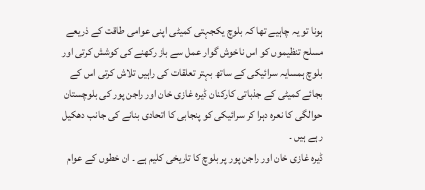ہونا تو یہ چاہیے تھا کہ بلوچ یکجہتی کمیٹی اپنی عوامی طاقت کے ذریعے مسلح تنظیموں کو اس ناخوش گوار عمل سے باز رکھنے کی کوشش کرتی اور بلوچ ہمسایہ سرائیکی کے ساتھ بہتر تعلقات کی راہیں تلاش کرتی اس کے بجائے کمیٹی کے جذباتی کارکنان ڈیرہ غازی خان اور راجن پور کی بلوچستان حوالگی کا نعرہ دہرا کر سرائیکی کو پنجابی کا اتحادی بنانے کی جانب دھکیل رہے ہیں ۔
ڈیرہ غازی خان اور راجن پور پر بلوچ کا تاریخی کلیم ہے ۔ ان خطوں کے عوام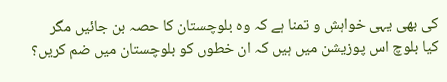کی بھی یہی خواہش و تمنا ہے کہ وہ بلوچستان کا حصہ بن جائیں مگر کیا بلوچ اس پوزیشن میں ہیں کہ ان خطوں کو بلوچستان میں ضم کریں؟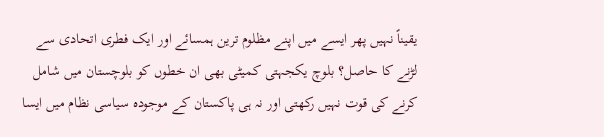یقیناً نہیں پھر ایسے میں اپنے مظلوم ترین ہمسائے اور ایک فطری اتحادی سے لڑنے کا حاصل؟ بلوچ یکجہتی کمیٹی بھی ان خطوں کو بلوچستان میں شامل کرنے کی قوت نہیں رکھتی اور نہ ہی پاکستان کے موجودہ سیاسی نظام میں ایسا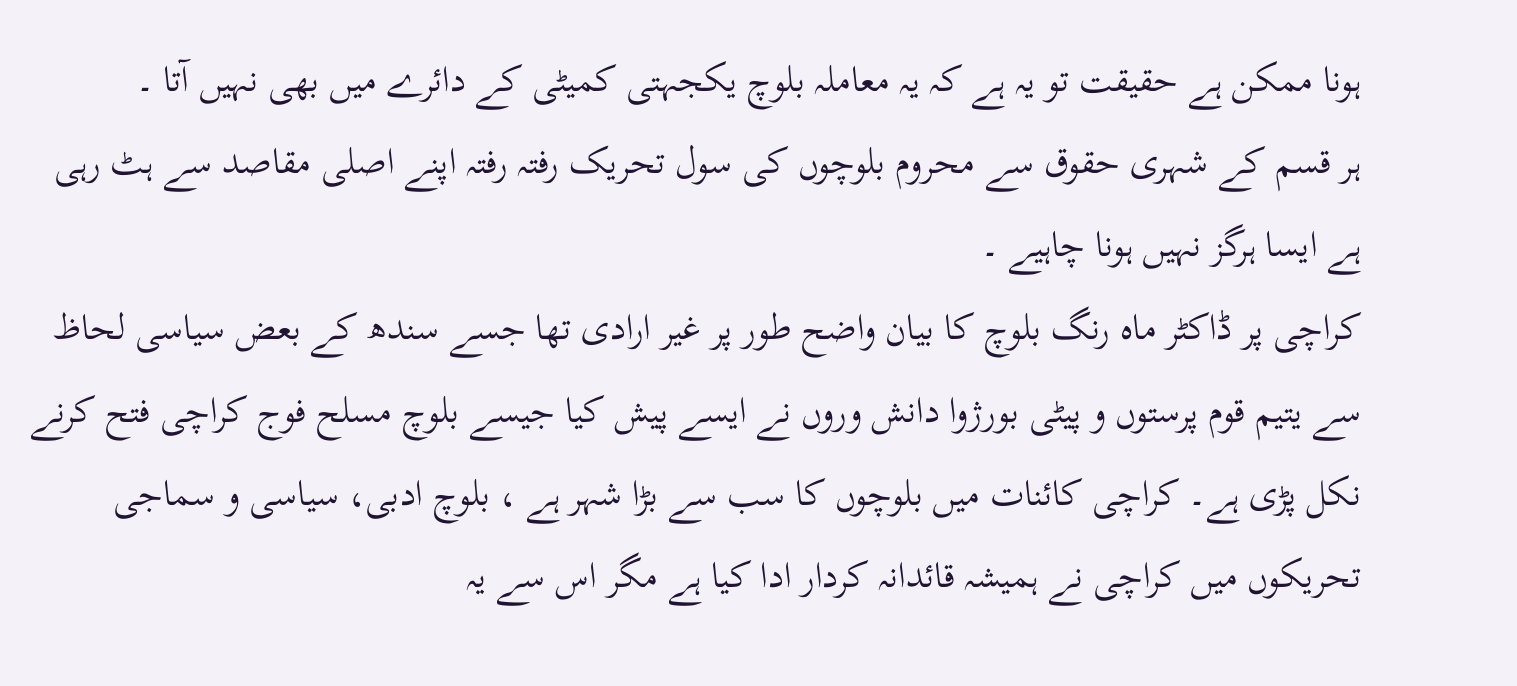ہونا ممکن ہے حقیقت تو یہ ہے کہ یہ معاملہ بلوچ یکجہتی کمیٹی کے دائرے میں بھی نہیں آتا ۔
ہر قسم کے شہری حقوق سے محروم بلوچوں کی سول تحریک رفتہ رفتہ اپنے اصلی مقاصد سے ہٹ رہی ہے ایسا ہرگز نہیں ہونا چاہیے ۔
کراچی پر ڈاکٹر ماہ رنگ بلوچ کا بیان واضح طور پر غیر ارادی تھا جسے سندھ کے بعض سیاسی لحاظ سے یتیم قوم پرستوں و پیٹی بورژوا دانش وروں نے ایسے پیش کیا جیسے بلوچ مسلح فوج کراچی فتح کرنے نکل پڑی ہے۔ کراچی کائنات میں بلوچوں کا سب سے بڑا شہر ہے ، بلوچ ادبی، سیاسی و سماجی تحریکوں میں کراچی نے ہمیشہ قائدانہ کردار ادا کیا ہے مگر اس سے یہ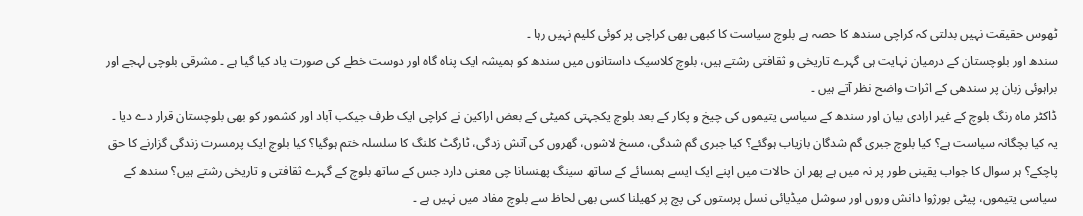ٹھوس حقیقت نہیں بدلتی کہ کراچی سندھ کا حصہ ہے بلوچ سیاست کا کبھی بھی کراچی پر کوئی کلیم نہیں رہا ۔
سندھ اور بلوچستان کے درمیان نہایت ہی گہرے تاریخی و ثقافتی رشتے ہیں، بلوچ کلاسیک داستانوں میں سندھ کو ہمیشہ ایک پناہ گاہ اور دوست خطے کی صورت یاد کیا گیا ہے ۔ مشرقی بلوچی لہجے اور براہوئی زبان پر سندھی کے اثرات واضح نظر آتے ہیں ۔
ڈاکٹر ماہ رنگ بلوچ کے غیر ارادی بیان اور سندھ کے سیاسی یتیموں کی چیخ و پکار کے بعد بلوچ یکجہتی کمیٹی کے بعض اراکین نے کراچی ایک طرف جیکب آباد اور کشمور کو بھی بلوچستان قرار دے دیا ۔ یہ کیا بچگانہ سیاست ہے؟ کیا بلوچ جبری گم شدگان بازیاب ہوگئے؟ کیا جبری گم شدگی، مسخ لاشوں، گھروں کی آتش زدگی، ٹارگٹ کلنگ کا سلسلہ ختم ہوگیا؟ کیا بلوچ ایک پرمسرت زندگی گزارنے کا حق پاچکے؟ ہر سوال کا جواب یقینی طور پر نہ میں ہے پھر ان حالات میں اپنے ایک ایسے ہمسائے کے ساتھ سینگ پھنسانا چی معنی دارد جس کے ساتھ بلوچ کے گہرے ثقافتی و تاریخی رشتے ہیں؟ سندھ کے سیاسی یتیموں، پیٹی بورژوا دانش وروں اور سوشل میڈیائی نسل پرستوں کی پچ پر کھیلنا کسی بھی لحاظ سے بلوچ مفاد میں نہیں ہے ۔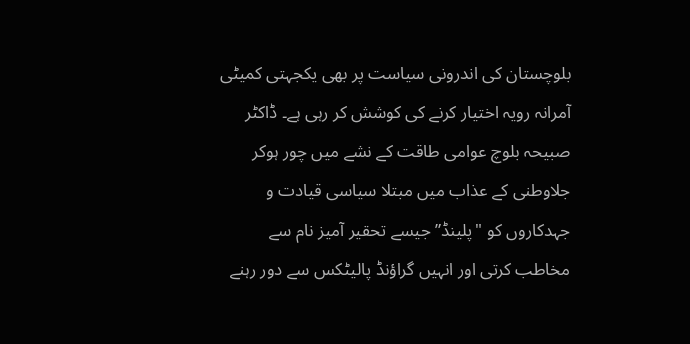بلوچستان کی اندرونی سیاست پر بھی یکجہتی کمیٹی آمرانہ رویہ اختیار کرنے کی کوشش کر رہی ہے۔ ڈاکٹر صبیحہ بلوچ عوامی طاقت کے نشے میں چور ہوکر جلاوطنی کے عذاب میں مبتلا سیاسی قیادت و جہدکاروں کو "پلینڈ” جیسے تحقیر آمیز نام سے مخاطب کرتی اور انہیں گراؤنڈ پالیٹکس سے دور رہنے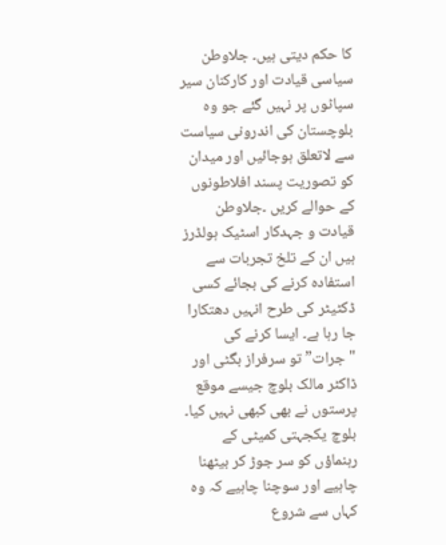کا حکم دیتی ہیں۔ جلاوطن سیاسی قیادت اور کارکنان سیر سپاٹوں پر نہیں گئے جو وہ بلوچستان کی اندرونی سیاست سے لاتعلق ہوجائیں اور میدان کو تصوریت پسند افلاطونوں کے حوالے کریں ۔جلاوطن قیادت و جہدکار اسٹیک ہولڈرز ہیں ان کے تلخ تجربات سے استفادہ کرنے کی بجائے کسی ڈکٹیٹر کی طرح انہیں دھتکارا جا رہا ہے۔ ایسا کرنے کی "جرات” تو سرفراز بگٹی اور ڈاکٹر مالک بلوچ جیسے موقع پرستوں نے بھی کبھی نہیں کیا۔
بلوچ یکجہتی کمیٹی کے رہنماؤں کو سر جوڑ کر بیٹھنا چاہیے اور سوچنا چاہیے کہ وہ کہاں سے شروع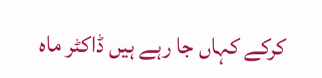کرکے کہاں جا رہے ہیں ڈاکٹر ماہ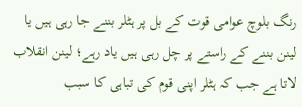رنگ بلوچ عوامی قوت کے بل پر ہٹلر بننے جا رہی ہیں یا لینن بننے کے راستے پر چل رہی ہیں یاد رہے؛ لینن انقلاب لاتا ہے جب کہ ہٹلر اپنی قوم کی تباہی کا سبب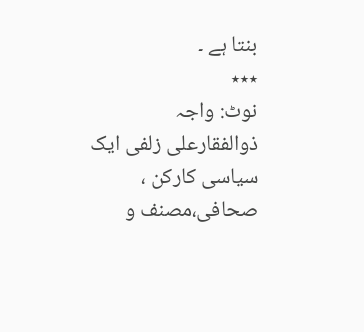بنتا ہے ۔
٭٭٭
نوٹ: واجہ ذوالفقارعلی زلفی ایک سیاسی کارکن ، صحافی،مصنف و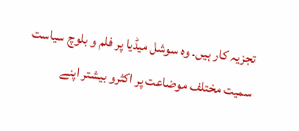تجزیہ کار ہیں۔ وہ سوشل میڈیا پر فلم و بلوچ سیاست سمیت مختلف موضاعت پر اکثرو بیشتر اپنے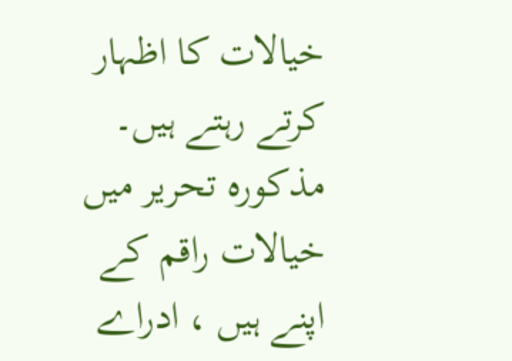خیالات کا اظہار کرتے رہتے ہیں۔ مذکورہ تحریر میں خیالات راقم کے اپنے ہیں ، ادراے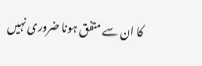کا ان سے متفق ہونا ضروری نہیں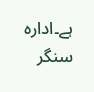ہے۔ادارہ سنگر